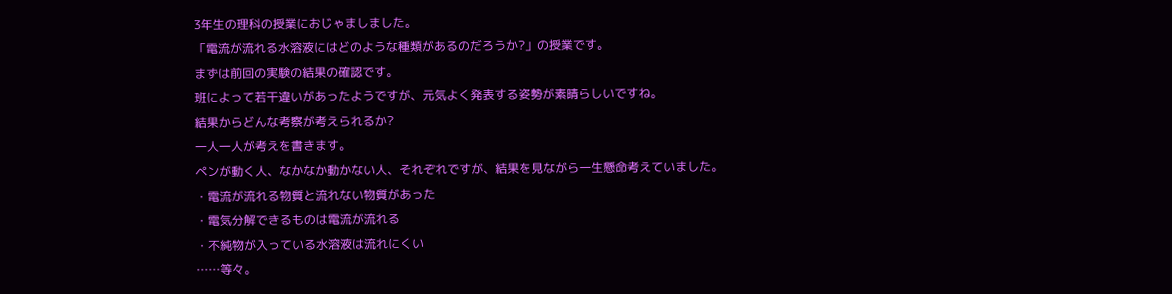3年生の理科の授業におじゃましました。
「電流が流れる水溶液にはどのような種類があるのだろうか?」の授業です。
まずは前回の実験の結果の確認です。
班によって若干違いがあったようですが、元気よく発表する姿勢が素晴らしいですね。
結果からどんな考察が考えられるか?
一人一人が考えを書きます。
ペンが動く人、なかなか動かない人、それぞれですが、結果を見ながら一生懸命考えていました。
・電流が流れる物質と流れない物質があった
・電気分解できるものは電流が流れる
・不純物が入っている水溶液は流れにくい
……等々。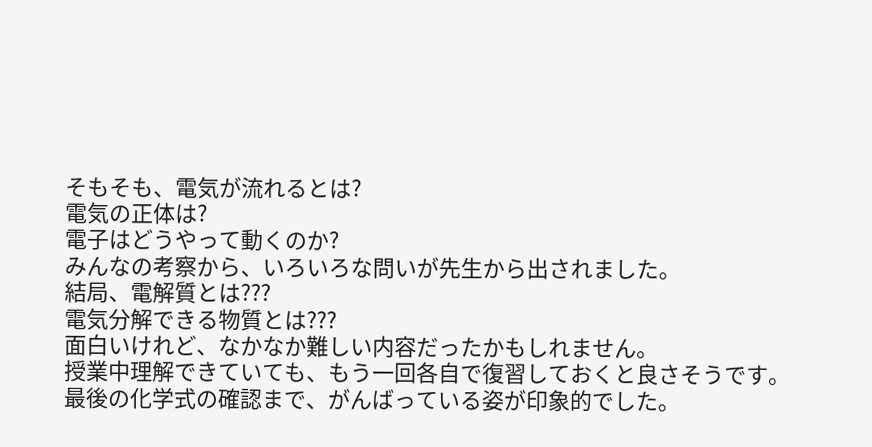そもそも、電気が流れるとは?
電気の正体は?
電子はどうやって動くのか?
みんなの考察から、いろいろな問いが先生から出されました。
結局、電解質とは???
電気分解できる物質とは???
面白いけれど、なかなか難しい内容だったかもしれません。
授業中理解できていても、もう一回各自で復習しておくと良さそうです。
最後の化学式の確認まで、がんばっている姿が印象的でした。